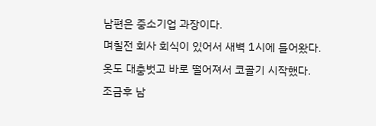남편은 중소기업 과장이다.
며칠전 회사 회식이 있어서 새벽 1시에 들어왔다.
옷도 대충벗고 바로 떨어져서 코골기 시작했다.
조금후 남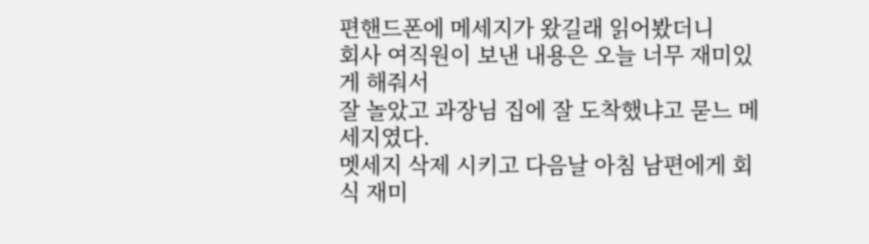편핸드폰에 메세지가 왔길래 읽어봤더니
회사 여직원이 보낸 내용은 오늘 너무 재미있게 해줘서
잘 놀았고 과장님 집에 잘 도착했냐고 묻느 메세지였다.
멧세지 삭제 시키고 다음날 아침 남편에게 회식 재미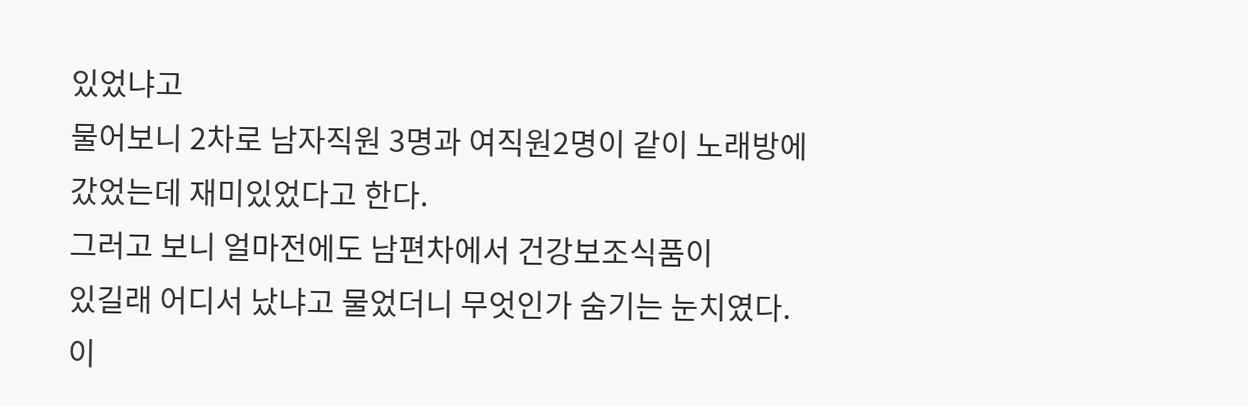있었냐고
물어보니 2차로 남자직원 3명과 여직원2명이 같이 노래방에
갔었는데 재미있었다고 한다.
그러고 보니 얼마전에도 남편차에서 건강보조식품이
있길래 어디서 났냐고 물었더니 무엇인가 숨기는 눈치였다.
이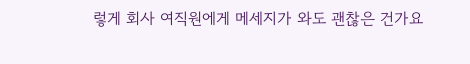렇게 회사 여직원에게 메세지가 와도 괜찮은 건가요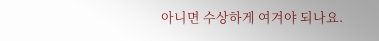아니면 수상하게 여겨야 되나요.